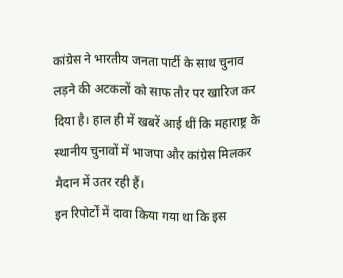कांग्रेस ने भारतीय जनता पार्टी के साथ चुनाव लड़ने की अटकलों को साफ तौर पर खारिज कर दिया है। हाल ही में खबरें आई थीं कि महाराष्ट्र के स्थानीय चुनावों में भाजपा और कांग्रेस मिलकर मैदान में उतर रही हैं।
इन रिपोर्टों में दावा किया गया था कि इस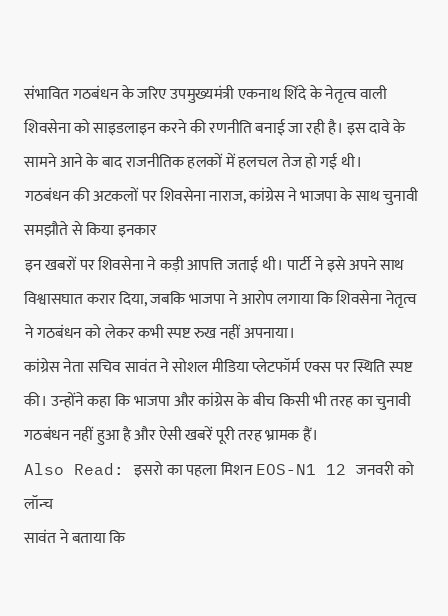संभावित गठबंधन के जरिए उपमुख्यमंत्री एकनाथ शिंदे के नेतृत्व वाली शिवसेना को साइडलाइन करने की रणनीति बनाई जा रही है। इस दावे के सामने आने के बाद राजनीतिक हलकों में हलचल तेज हो गई थी।
गठबंधन की अटकलों पर शिवसेना नाराज, कांग्रेस ने भाजपा के साथ चुनावी समझौते से किया इनकार
इन खबरों पर शिवसेना ने कड़ी आपत्ति जताई थी। पार्टी ने इसे अपने साथ विश्वासघात करार दिया, जबकि भाजपा ने आरोप लगाया कि शिवसेना नेतृत्व ने गठबंधन को लेकर कभी स्पष्ट रुख नहीं अपनाया।
कांग्रेस नेता सचिव सावंत ने सोशल मीडिया प्लेटफॉर्म एक्स पर स्थिति स्पष्ट की। उन्होंने कहा कि भाजपा और कांग्रेस के बीच किसी भी तरह का चुनावी गठबंधन नहीं हुआ है और ऐसी खबरें पूरी तरह भ्रामक हैं।
Also Read: इसरो का पहला मिशन EOS-N1 12 जनवरी को लॉन्च
सावंत ने बताया कि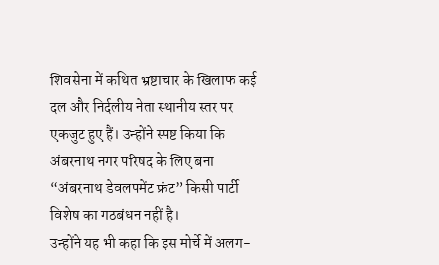शिवसेना में कथित भ्रष्टाचार के खिलाफ कई दल और निर्दलीय नेता स्थानीय स्तर पर एकजुट हुए हैं। उन्होंने स्पष्ट किया कि अंबरनाथ नगर परिषद के लिए बना “अंबरनाथ डेवलपमेंट फ्रंट” किसी पार्टी विशेष का गठबंधन नहीं है।
उन्होंने यह भी कहा कि इस मोर्चे में अलग-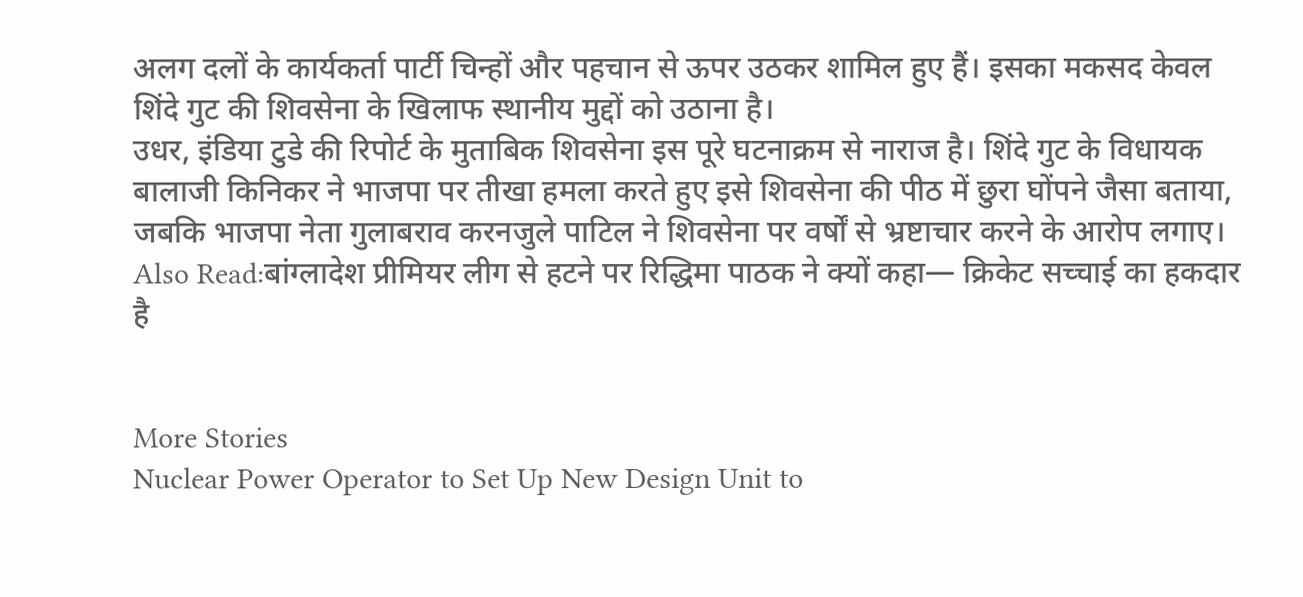अलग दलों के कार्यकर्ता पार्टी चिन्हों और पहचान से ऊपर उठकर शामिल हुए हैं। इसका मकसद केवल शिंदे गुट की शिवसेना के खिलाफ स्थानीय मुद्दों को उठाना है।
उधर, इंडिया टुडे की रिपोर्ट के मुताबिक शिवसेना इस पूरे घटनाक्रम से नाराज है। शिंदे गुट के विधायक बालाजी किनिकर ने भाजपा पर तीखा हमला करते हुए इसे शिवसेना की पीठ में छुरा घोंपने जैसा बताया, जबकि भाजपा नेता गुलाबराव करनजुले पाटिल ने शिवसेना पर वर्षों से भ्रष्टाचार करने के आरोप लगाए।
Also Read:बांग्लादेश प्रीमियर लीग से हटने पर रिद्धिमा पाठक ने क्यों कहा— क्रिकेट सच्चाई का हकदार है


More Stories
Nuclear Power Operator to Set Up New Design Unit to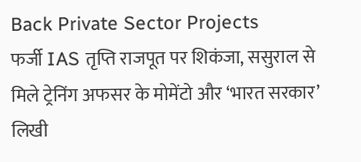Back Private Sector Projects
फर्जी IAS तृप्ति राजपूत पर शिकंजा, ससुराल से मिले ट्रेनिंग अफसर के मोमेंटो और ‘भारत सरकार’ लिखी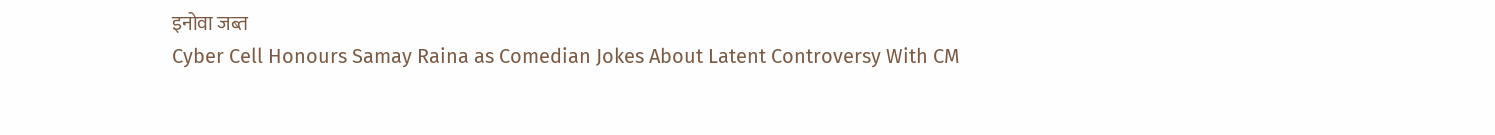इनोवा जब्त
Cyber Cell Honours Samay Raina as Comedian Jokes About Latent Controversy With CM